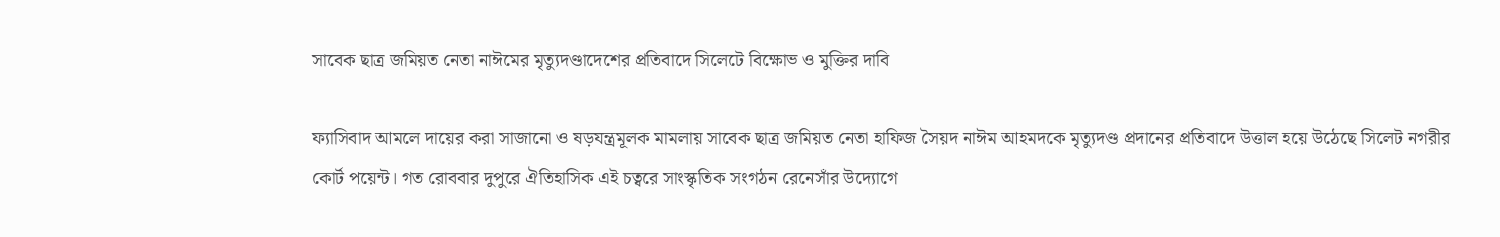সাবেক ছাত্র জমিয়ত নেতা নাঈমের মৃত্যুদণ্ডাদেশের প্রতিবাদে সিলেটে বিক্ষোভ ও মুক্তির দাবি

ফ্যাসিবাদ আমলে দায়ের করা সাজানো ও ষড়যন্ত্রমূলক মামলায় সাবেক ছাত্র জমিয়ত নেতা হাফিজ সৈয়দ নাঈম আহমদকে মৃত্যুদণ্ড প্রদানের প্রতিবাদে উত্তাল হয়ে উঠেছে সিলেট নগরীর কোর্ট পয়েন্ট। গত রোববার দুপুরে ঐতিহাসিক এই চত্বরে সাংস্কৃতিক সংগঠন রেনেসাঁর উদ্যোগে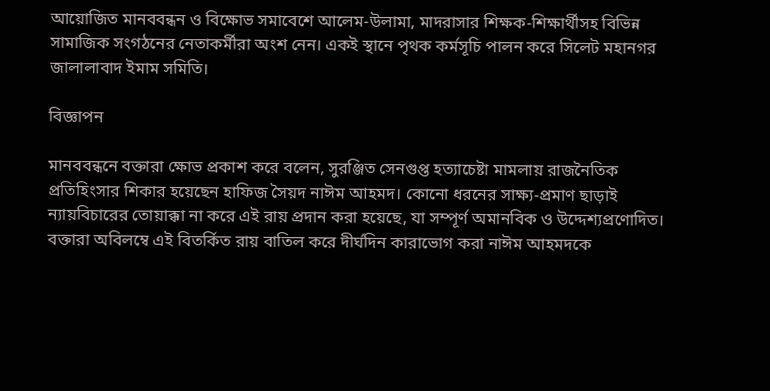আয়োজিত মানববন্ধন ও বিক্ষোভ সমাবেশে আলেম-উলামা, মাদরাসার শিক্ষক-শিক্ষার্থীসহ বিভিন্ন সামাজিক সংগঠনের নেতাকর্মীরা অংশ নেন। একই স্থানে পৃথক কর্মসূচি পালন করে সিলেট মহানগর জালালাবাদ ইমাম সমিতি।

বিজ্ঞাপন

মানববন্ধনে বক্তারা ক্ষোভ প্রকাশ করে বলেন, সুরঞ্জিত সেনগুপ্ত হত্যাচেষ্টা মামলায় রাজনৈতিক প্রতিহিংসার শিকার হয়েছেন হাফিজ সৈয়দ নাঈম আহমদ। কোনো ধরনের সাক্ষ্য-প্রমাণ ছাড়াই ন্যায়বিচারের তোয়াক্কা না করে এই রায় প্রদান করা হয়েছে, যা সম্পূর্ণ অমানবিক ও উদ্দেশ্যপ্রণোদিত। বক্তারা অবিলম্বে এই বিতর্কিত রায় বাতিল করে দীর্ঘদিন কারাভোগ করা নাঈম আহমদকে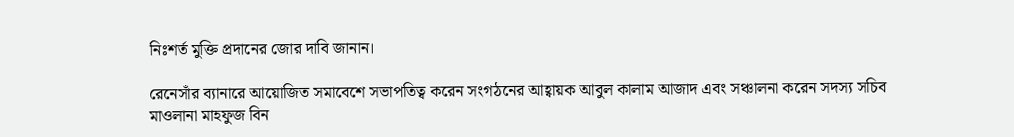নিঃশর্ত মুক্তি প্রদানের জোর দাবি জানান।

রেনেসাঁর ব্যানারে আয়োজিত সমাবেশে সভাপতিত্ব করেন সংগঠনের আহ্বায়ক আবুল কালাম আজাদ এবং সঞ্চালনা করেন সদস্য সচিব মাওলানা মাহফুজ বিন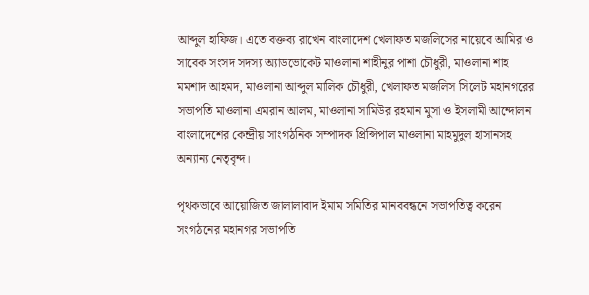আব্দুল হাফিজ। এতে বক্তব্য রাখেন বাংলাদেশ খেলাফত মজলিসের নায়েবে আমির ও সাবেক সংসদ সদস্য অ্যাডভোকেট মাওলানা শাহীনুর পাশা চৌধুরী, মাওলানা শাহ মমশাদ আহমদ, মাওলানা আব্দুল মালিক চৌধুরী, খেলাফত মজলিস সিলেট মহানগরের সভাপতি মাওলানা এমরান আলম, মাওলানা সামিউর রহমান মুসা ও ইসলামী আন্দোলন বাংলাদেশের কেন্দ্রীয় সাংগঠনিক সম্পাদক প্রিন্সিপাল মাওলানা মাহমুদুল হাসানসহ অন্যান্য নেতৃবৃন্দ।

পৃথকভাবে আয়োজিত জালালাবাদ ইমাম সমিতির মানববন্ধনে সভাপতিত্ব করেন সংগঠনের মহানগর সভাপতি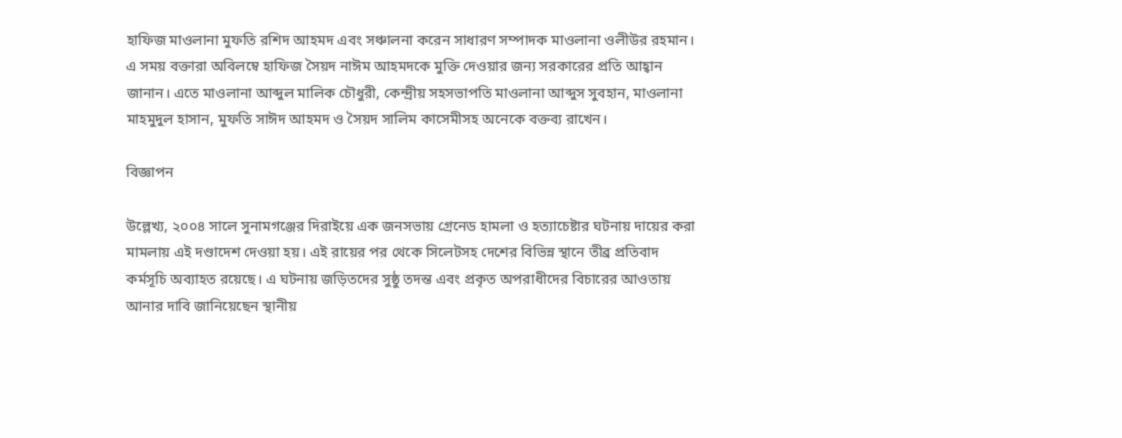হাফিজ মাওলানা মুফতি রশিদ আহমদ এবং সঞ্চালনা করেন সাধারণ সম্পাদক মাওলানা ওলীউর রহমান। এ সময় বক্তারা অবিলম্বে হাফিজ সৈয়দ নাঈম আহমদকে মুক্তি দেওয়ার জন্য সরকারের প্রতি আহ্বান জানান। এতে মাওলানা আব্দুল মালিক চৌধুরী, কেন্দ্রীয় সহসভাপতি মাওলানা আব্দুস সুবহান, মাওলানা মাহমুদুল হাসান, মুফতি সাঈদ আহমদ ও সৈয়দ সালিম কাসেমীসহ অনেকে বক্তব্য রাখেন।

বিজ্ঞাপন

উল্লেখ্য, ২০০৪ সালে সুনামগঞ্জের দিরাইয়ে এক জনসভায় গ্রেনেড হামলা ও হত্যাচেষ্টার ঘটনায় দায়ের করা মামলায় এই দণ্ডাদেশ দেওয়া হয়। এই রায়ের পর থেকে সিলেটসহ দেশের বিভিন্ন স্থানে তীব্র প্রতিবাদ কর্মসূচি অব্যাহত রয়েছে। এ ঘটনায় জড়িতদের সুষ্ঠু তদন্ত এবং প্রকৃত অপরাধীদের বিচারের আওতায় আনার দাবি জানিয়েছেন স্থানীয়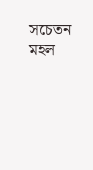সচেতন মহল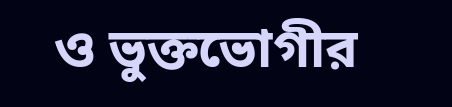ও ভুক্তভোগীর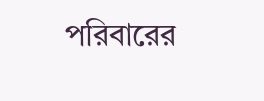পরিবারের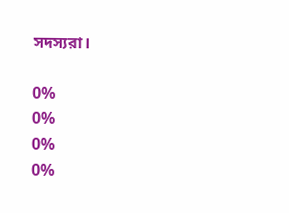সদস্যরা।

0%
0%
0%
0%